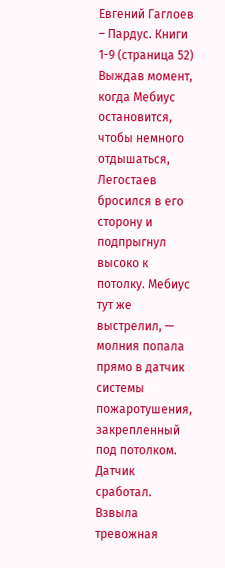Евгений Гаглоев – Пардус. Книги 1-9 (страница 52)
Выждав момент, когда Мебиус остановится, чтобы немного отдышаться, Легостаев бросился в его сторону и подпрыгнул высоко к потолку. Мебиус тут же выстрелил, — молния попала прямо в датчик системы пожаротушения, закрепленный под потолком.
Датчик сработал. Взвыла тревожная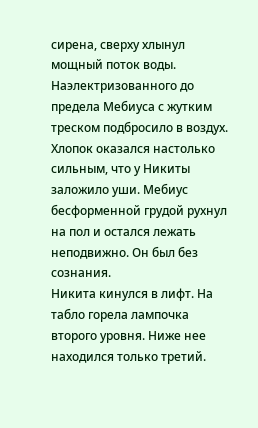сирена, сверху хлынул мощный поток воды. Наэлектризованного до предела Мебиуса с жутким треском подбросило в воздух. Хлопок оказался настолько сильным, что у Никиты заложило уши. Мебиус бесформенной грудой рухнул на пол и остался лежать неподвижно. Он был без сознания.
Никита кинулся в лифт. На табло горела лампочка второго уровня. Ниже нее находился только третий.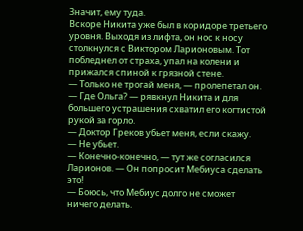Значит, ему туда.
Вскоре Никита уже был в коридоре третьего уровня. Выходя из лифта, он нос к носу столкнулся с Виктором Ларионовым. Тот побледнел от страха, упал на колени и прижался спиной к грязной стене.
— Только не трогай меня, — пролепетал он.
— Где Ольга? — рявкнул Никита и для большего устрашения схватил его когтистой рукой за горло.
— Доктор Греков убьет меня, если скажу.
— Не убьет.
— Конечно-конечно, — тут же согласился Ларионов. — Он попросит Мебиуса сделать это!
— Боюсь, что Мебиус долго не сможет ничего делать.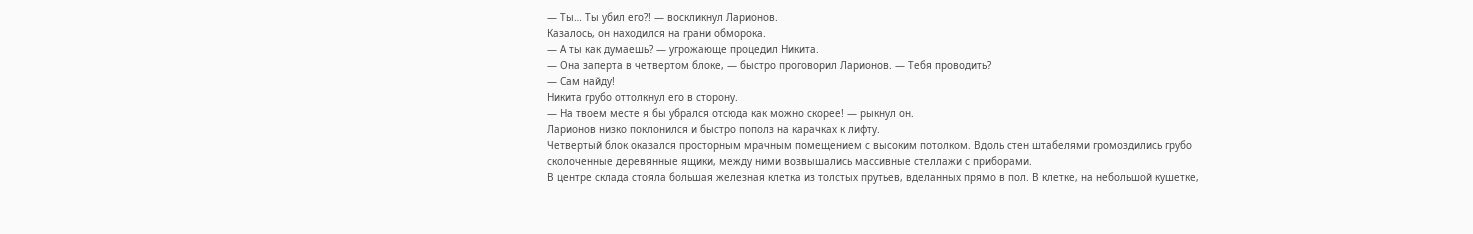— Ты… Ты убил его?! — воскликнул Ларионов.
Казалось, он находился на грани обморока.
— А ты как думаешь? — угрожающе процедил Никита.
— Она заперта в четвертом блоке, — быстро проговорил Ларионов. — Тебя проводить?
— Сам найду!
Никита грубо оттолкнул его в сторону.
— На твоем месте я бы убрался отсюда как можно скорее! — рыкнул он.
Ларионов низко поклонился и быстро пополз на карачках к лифту.
Четвертый блок оказался просторным мрачным помещением с высоким потолком. Вдоль стен штабелями громоздились грубо сколоченные деревянные ящики, между ними возвышались массивные стеллажи с приборами.
В центре склада стояла большая железная клетка из толстых прутьев, вделанных прямо в пол. В клетке, на небольшой кушетке,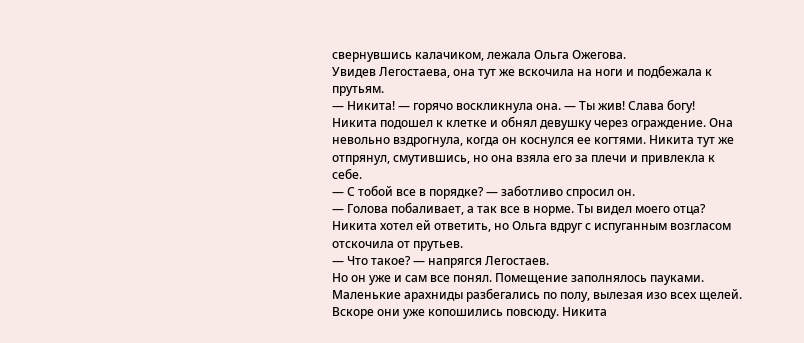свернувшись калачиком, лежала Ольга Ожегова.
Увидев Легостаева, она тут же вскочила на ноги и подбежала к прутьям.
— Никита! — горячо воскликнула она. — Ты жив! Слава богу!
Никита подошел к клетке и обнял девушку через ограждение. Она невольно вздрогнула, когда он коснулся ее когтями. Никита тут же отпрянул, смутившись, но она взяла его за плечи и привлекла к себе.
— С тобой все в порядке? — заботливо спросил он.
— Голова побаливает, а так все в норме. Ты видел моего отца?
Никита хотел ей ответить, но Ольга вдруг с испуганным возгласом отскочила от прутьев.
— Что такое? — напрягся Легостаев.
Но он уже и сам все понял. Помещение заполнялось пауками. Маленькие арахниды разбегались по полу, вылезая изо всех щелей. Вскоре они уже копошились повсюду. Никита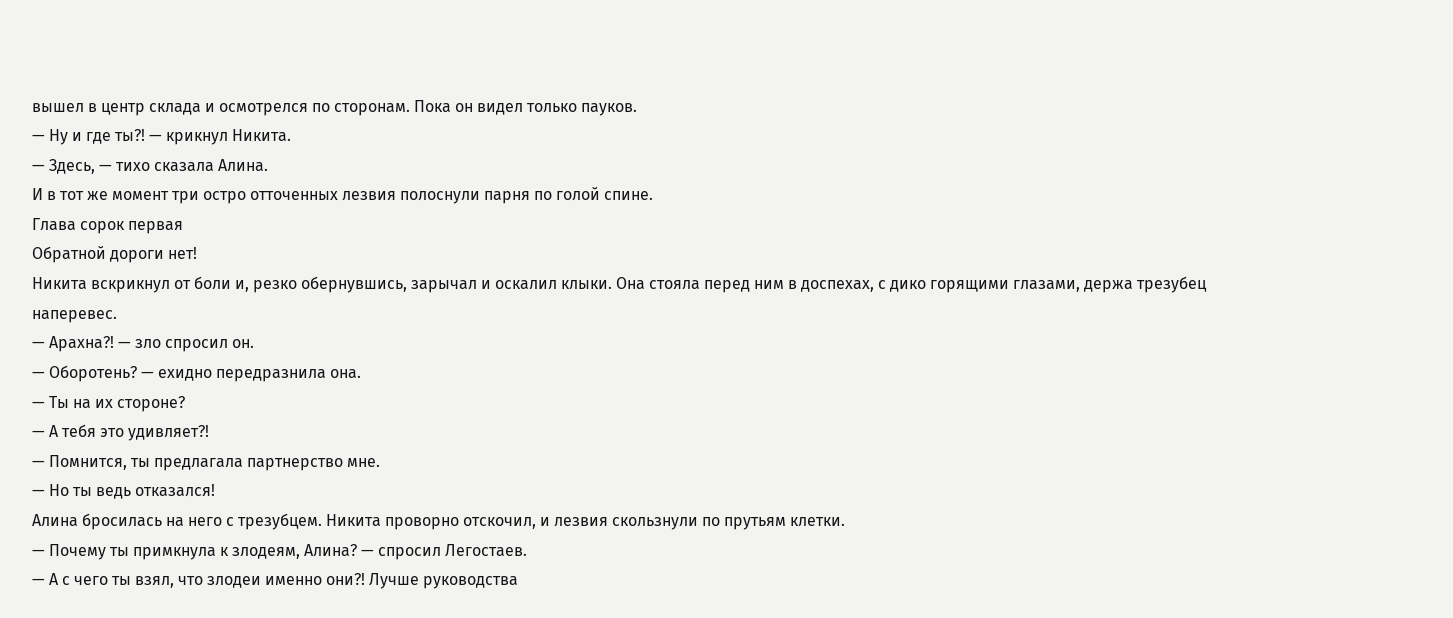вышел в центр склада и осмотрелся по сторонам. Пока он видел только пауков.
— Ну и где ты?! — крикнул Никита.
— Здесь, — тихо сказала Алина.
И в тот же момент три остро отточенных лезвия полоснули парня по голой спине.
Глава сорок первая
Обратной дороги нет!
Никита вскрикнул от боли и, резко обернувшись, зарычал и оскалил клыки. Она стояла перед ним в доспехах, с дико горящими глазами, держа трезубец наперевес.
— Арахна?! — зло спросил он.
— Оборотень? — ехидно передразнила она.
— Ты на их стороне?
— А тебя это удивляет?!
— Помнится, ты предлагала партнерство мне.
— Но ты ведь отказался!
Алина бросилась на него с трезубцем. Никита проворно отскочил, и лезвия скользнули по прутьям клетки.
— Почему ты примкнула к злодеям, Алина? — спросил Легостаев.
— А с чего ты взял, что злодеи именно они?! Лучше руководства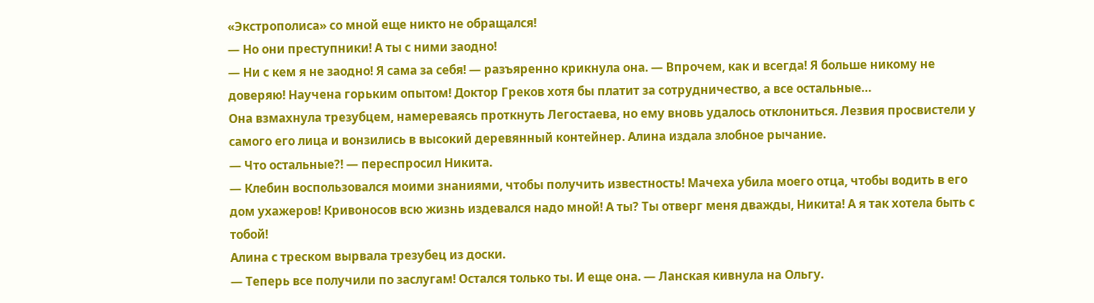«Экстрополиса» со мной еще никто не обращался!
— Но они преступники! А ты с ними заодно!
— Ни с кем я не заодно! Я сама за себя! — разъяренно крикнула она. — Впрочем, как и всегда! Я больше никому не доверяю! Научена горьким опытом! Доктор Греков хотя бы платит за сотрудничество, а все остальные…
Она взмахнула трезубцем, намереваясь проткнуть Легостаева, но ему вновь удалось отклониться. Лезвия просвистели у самого его лица и вонзились в высокий деревянный контейнер. Алина издала злобное рычание.
— Что остальные?! — переспросил Никита.
— Клебин воспользовался моими знаниями, чтобы получить известность! Мачеха убила моего отца, чтобы водить в его дом ухажеров! Кривоносов всю жизнь издевался надо мной! А ты? Ты отверг меня дважды, Никита! А я так хотела быть с тобой!
Алина с треском вырвала трезубец из доски.
— Теперь все получили по заслугам! Остался только ты. И еще она. — Ланская кивнула на Ольгу.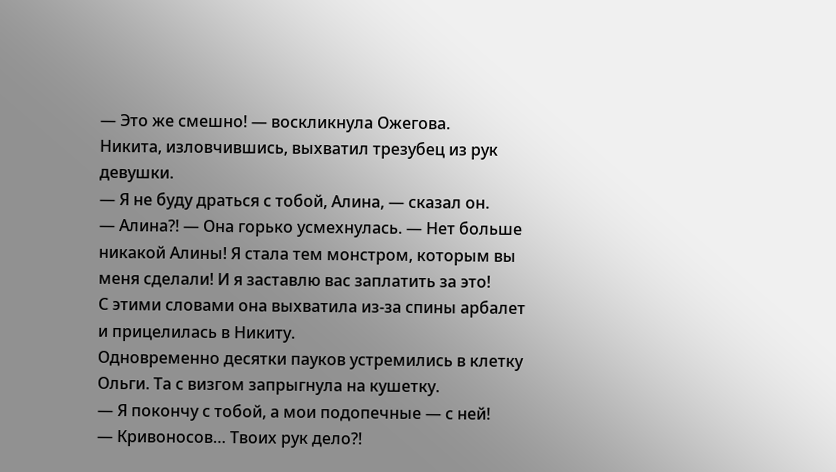— Это же смешно! — воскликнула Ожегова.
Никита, изловчившись, выхватил трезубец из рук девушки.
— Я не буду драться с тобой, Алина, — сказал он.
— Алина?! — Она горько усмехнулась. — Нет больше никакой Алины! Я стала тем монстром, которым вы меня сделали! И я заставлю вас заплатить за это!
С этими словами она выхватила из-за спины арбалет и прицелилась в Никиту.
Одновременно десятки пауков устремились в клетку Ольги. Та с визгом запрыгнула на кушетку.
— Я покончу с тобой, а мои подопечные — с ней!
— Кривоносов… Твоих рук дело?!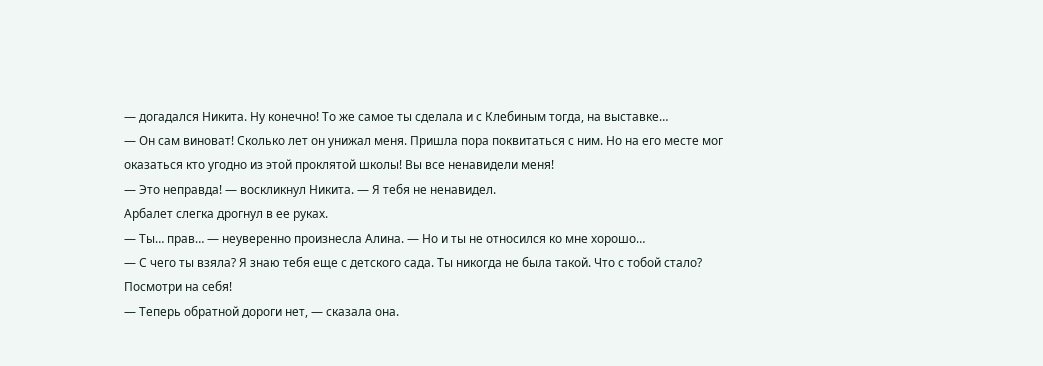— догадался Никита. Ну конечно! То же самое ты сделала и с Клебиным тогда, на выставке…
— Он сам виноват! Сколько лет он унижал меня. Пришла пора поквитаться с ним. Но на его месте мог оказаться кто угодно из этой проклятой школы! Вы все ненавидели меня!
— Это неправда! — воскликнул Никита. — Я тебя не ненавидел.
Арбалет слегка дрогнул в ее руках.
— Ты… прав… — неуверенно произнесла Алина. — Но и ты не относился ко мне хорошо…
— С чего ты взяла? Я знаю тебя еще с детского сада. Ты никогда не была такой. Что с тобой стало? Посмотри на себя!
— Теперь обратной дороги нет, — сказала она.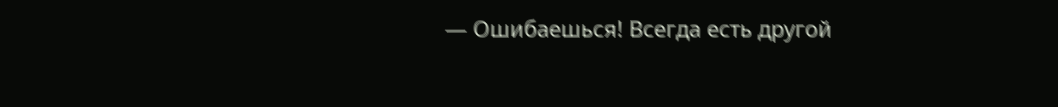— Ошибаешься! Всегда есть другой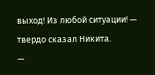выход! Из любой ситуации! — твердо сказал Никита.
—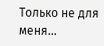Только не для меня…